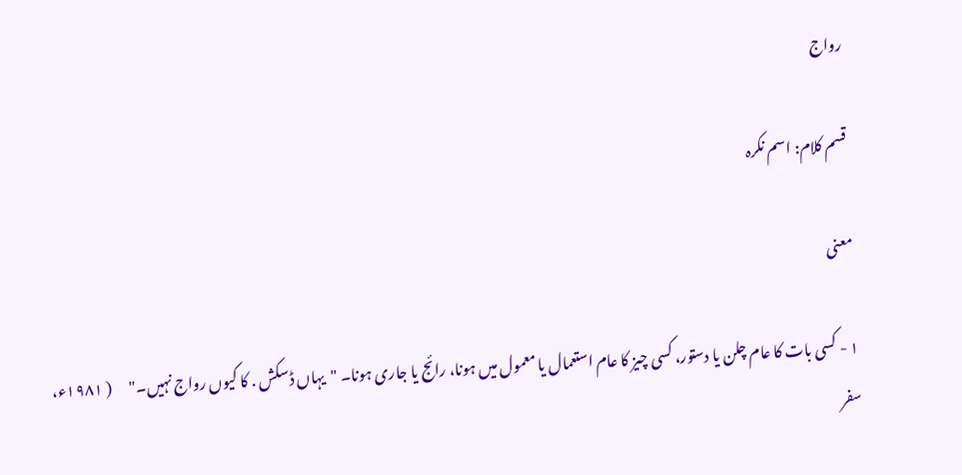رواج

قسم کلام: اسم نکرہ

معنی

١ - کسی بات کا عام چلن یا دستور، کسی چیز کا عام استعمال یا معمول میں ہونا، رائج یا جاری ہونا۔ "یہاں ڈسکش . کا کیوں رواج نہیں۔"      ( ١٩٨١ء، سفر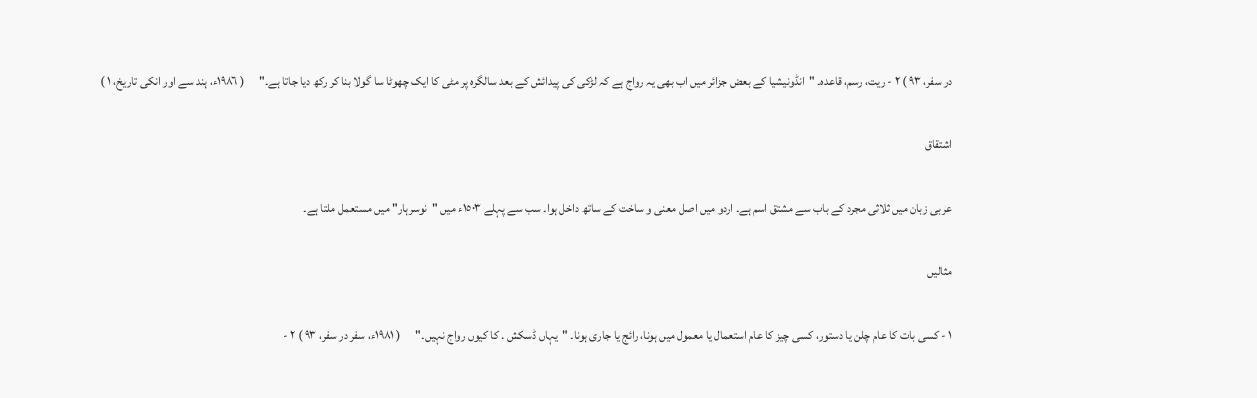در سفر، ٩٣ ) ٢ - ریت، رسم، قاعدہ۔ "انڈونیشیا کے بعض جزائر میں اب بھی یہ رواج ہے کہ لڑکی کی پیدائش کے بعد سالگرہ پر مٹی کا ایک چھوٹا سا گولا بنا کر رکھ دیا جاتا ہے۔"      ( ١٩٨٦ء، ہند سے اور انکی تاریخ، ١ )

اشتقاق

عربی زبان میں ثلاثی مجرد کے باب سے مشتق اسم ہے۔ اردو میں اصل معنی و ساخت کے ساتھ داخل ہوا۔ سب سے پہلے ١٥٠٣ء میں "نوسرہار" میں مستعمل ملتا ہے۔

مثالیں

١ - کسی بات کا عام چلن یا دستور، کسی چیز کا عام استعمال یا معمول میں ہونا، رائج یا جاری ہونا۔ "یہاں ڈسکش . کا کیوں رواج نہیں۔"      ( ١٩٨١ء، سفر در سفر، ٩٣ ) ٢ -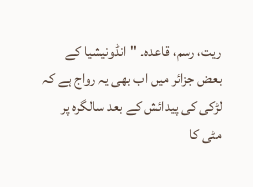ریت، رسم، قاعدہ۔ "انڈونیشیا کے بعض جزائر میں اب بھی یہ رواج ہے کہ لڑکی کی پیدائش کے بعد سالگرہ پر مٹی کا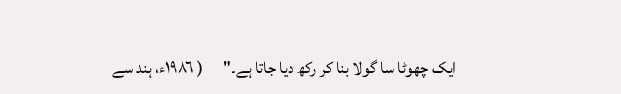ایک چھوٹا سا گولا بنا کر رکھ دیا جاتا ہے۔"      ( ١٩٨٦ء، ہند سے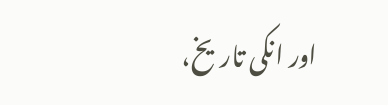اور انکی تاریخ،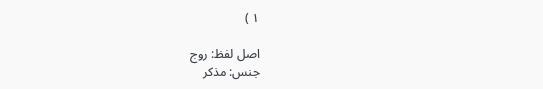١ )

اصل لفظ: روج
جنس: مذکر